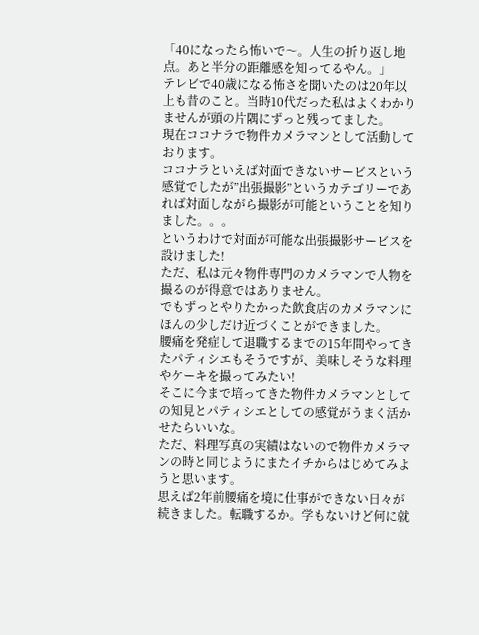「40になったら怖いで〜。人生の折り返し地点。あと半分の距離感を知ってるやん。」
テレビで40歳になる怖さを聞いたのは20年以上も昔のこと。当時10代だった私はよくわかりませんが頭の片隅にずっと残ってました。
現在ココナラで物件カメラマンとして活動しております。
ココナラといえば対面できないサービスという感覚でしたが”出張撮影”というカテゴリーであれば対面しながら撮影が可能ということを知りました。。。
というわけで対面が可能な出張撮影サービスを設けました!
ただ、私は元々物件専門のカメラマンで人物を撮るのが得意ではありません。
でもずっとやりたかった飲食店のカメラマンにほんの少しだけ近づくことができました。
腰痛を発症して退職するまでの15年間やってきたパティシエもそうですが、美味しそうな料理やケーキを撮ってみたい!
そこに今まで培ってきた物件カメラマンとしての知見とパティシエとしての感覚がうまく活かせたらいいな。
ただ、料理写真の実績はないので物件カメラマンの時と同じようにまたイチからはじめてみようと思います。
思えば2年前腰痛を境に仕事ができない日々が続きました。転職するか。学もないけど何に就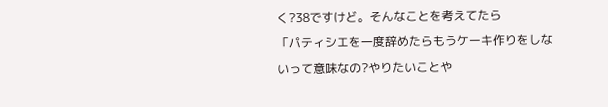く?38ですけど。そんなことを考えてたら
「パティシエを一度辞めたらもうケーキ作りをしないって意味なの?やりたいことや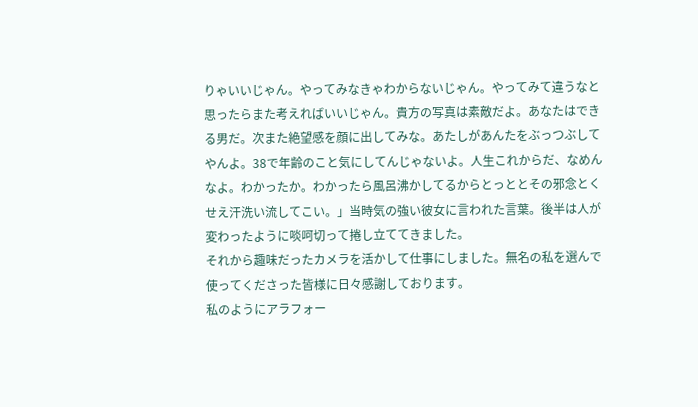りゃいいじゃん。やってみなきゃわからないじゃん。やってみて違うなと思ったらまた考えればいいじゃん。貴方の写真は素敵だよ。あなたはできる男だ。次また絶望感を顔に出してみな。あたしがあんたをぶっつぶしてやんよ。38で年齢のこと気にしてんじゃないよ。人生これからだ、なめんなよ。わかったか。わかったら風呂沸かしてるからとっととその邪念とくせえ汗洗い流してこい。」当時気の強い彼女に言われた言葉。後半は人が変わったように啖呵切って捲し立ててきました。
それから趣味だったカメラを活かして仕事にしました。無名の私を選んで使ってくださった皆様に日々感謝しております。
私のようにアラフォー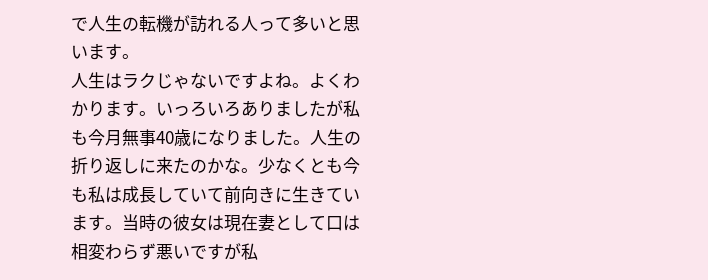で人生の転機が訪れる人って多いと思います。
人生はラクじゃないですよね。よくわかります。いっろいろありましたが私も今月無事40歳になりました。人生の折り返しに来たのかな。少なくとも今も私は成長していて前向きに生きています。当時の彼女は現在妻として口は相変わらず悪いですが私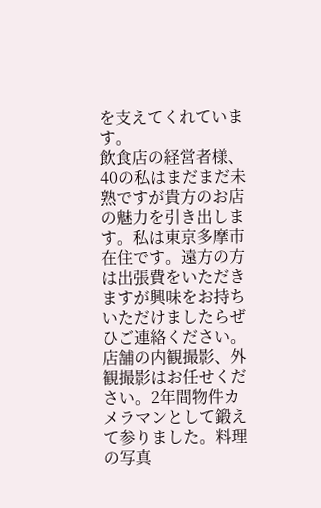を支えてくれています。
飲食店の経営者様、40の私はまだまだ未熟ですが貴方のお店の魅力を引き出します。私は東京多摩市在住です。遠方の方は出張費をいただきますが興味をお持ちいただけましたらぜひご連絡ください。
店舗の内観撮影、外観撮影はお任せください。2年間物件カメラマンとして鍛えて参りました。料理の写真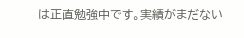は正直勉強中です。実績がまだない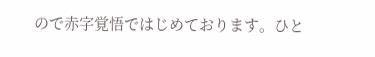ので赤字覚悟ではじめております。ひと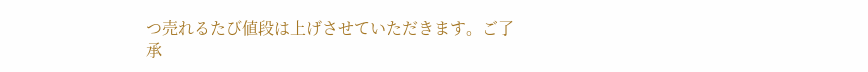つ売れるたび値段は上げさせていただきます。ご了承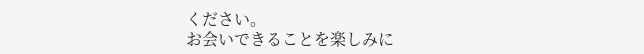ください。
お会いできることを楽しみに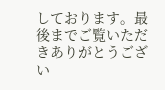しております。最後までご覧いただきありがとうござい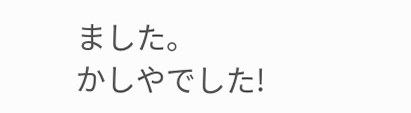ました。
かしやでした!